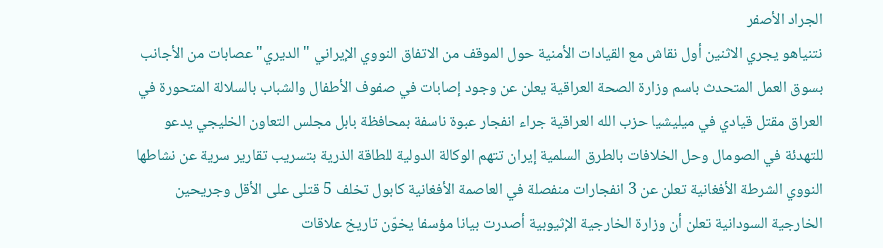الجراد الأصفر
نتنياهو يجري الاثنين أول نقاش مع القيادات الأمنية حول الموقف من الاتفاق النووي الإيراني "الديري" عصابات من الأجانب بسوق العمل المتحدث باسم وزارة الصحة العراقية يعلن عن وجود إصابات في صفوف الأطفال والشباب بالسلالة المتحورة في العراق مقتل قيادي في ميليشيا حزب الله العراقية جراء انفجار عبوة ناسفة بمحافظة بابل مجلس التعاون الخليجي يدعو للتهدئة في الصومال وحل الخلافات بالطرق السلمية إيران تتهم الوكالة الدولية للطاقة الذرية بتسريب تقارير سرية عن نشاطها النووي الشرطة الأفغانية تعلن عن 3 انفجارات منفصلة في العاصمة الأفغانية كابول تخلف 5 قتلى على الأقل وجريحين الخارجية السودانية تعلن أن وزارة الخارجية الإثيوبية أصدرت بيانا مؤسفا يخوّن تاريخ علاقات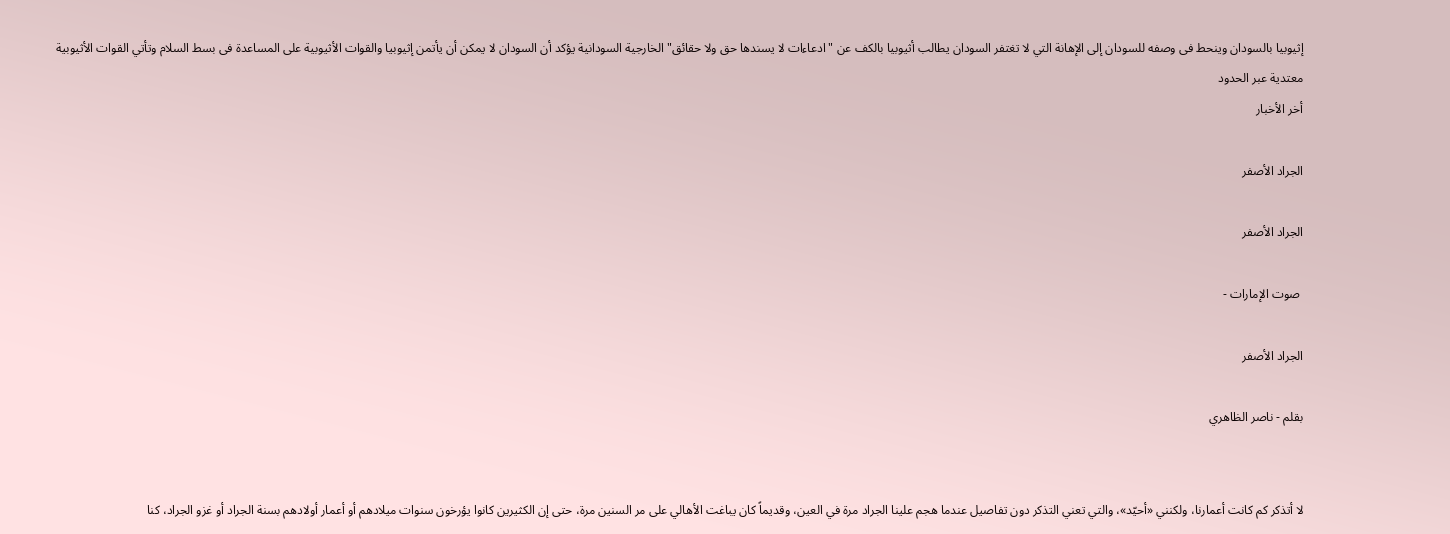إثيوبيا بالسودان وينحط فى وصفه للسودان إلى الإهانة التي لا تغتفر السودان يطالب أثيوبيا بالكف عن "ادعاءات لا يسندها حق ولا حقائق" الخارجية السودانية يؤكد أن السودان لا يمكن أن يأتمن إثيوبيا والقوات الأثيوبية على المساعدة فى بسط السلام وتأتي القوات الأثيوبية معتدية عبر الحدود
أخر الأخبار

الجراد الأصفر

الجراد الأصفر

 صوت الإمارات -

الجراد الأصفر

بقلم - ناصر الظاهري


لا أتذكر كم كانت أعمارنا، ولكنني «أحيّد»، والتي تعني التذكر دون تفاصيل عندما هجم علينا الجراد مرة في العين، وقديماً كان يباغت الأهالي على مر السنين مرة، حتى إن الكثيرين كانوا يؤرخون سنوات ميلادهم أو أعمار أولادهم بسنة الجراد أو غزو الجراد، كنا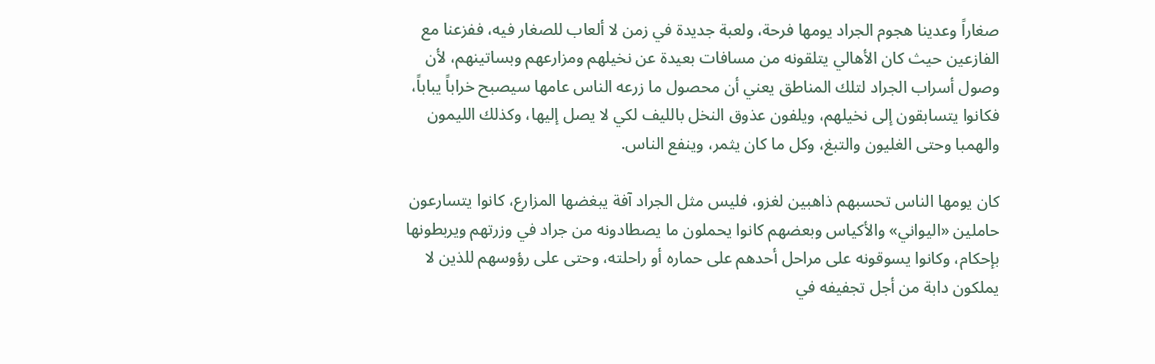صغاراً وعدينا هجوم الجراد يومها فرحة، ولعبة جديدة في زمن لا ألعاب للصغار فيه، ففزعنا مع الفازعين حيث كان الأهالي يتلقونه من مسافات بعيدة عن نخيلهم ومزارعهم وبساتينهم، لأن وصول أسراب الجراد لتلك المناطق يعني أن محصول ما زرعه الناس عامها سيصبح خراباً يباباً، فكانوا يتسابقون إلى نخيلهم، ويلفون عذوق النخل بالليف لكي لا يصل إليها، وكذلك الليمون والهمبا وحتى الغليون والتبغ، وكل ما كان يثمر، وينفع الناس.

كان يومها الناس تحسبهم ذاهبين لغزو، فليس مثل الجراد آفة يبغضها المزارع، كانوا يتسارعون حاملين «اليواني» والأكياس وبعضهم كانوا يحملون ما يصطادونه من جراد في وزرتهم ويربطونها بإحكام، وكانوا يسوقونه على مراحل أحدهم على حماره أو راحلته، وحتى على رؤوسهم للذين لا يملكون دابة من أجل تجفيفه في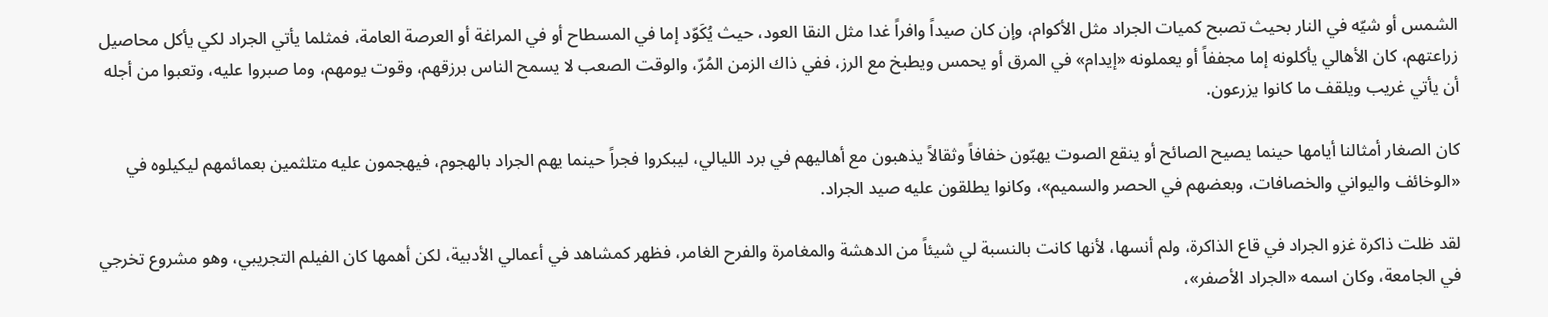الشمس أو شيّه في النار بحيث تصبح كميات الجراد مثل الأكوام، وإن كان صيداً وافراً غدا مثل النقا العود، حيث يُكَوّد إما في المسطاح أو في المراغة أو العرصة العامة، فمثلما يأتي الجراد لكي يأكل محاصيل زراعتهم، كان الأهالي يأكلونه إما مجففاً أو يعملونه «إيدام» في المرق أو يحمس ويطبخ مع الرز، ففي ذاك الزمن المُرّ، والوقت الصعب لا يسمح الناس برزقهم، وقوت يومهم، وما صبروا عليه، وتعبوا من أجله أن يأتي غريب ويلقف ما كانوا يزرعون.

كان الصغار أمثالنا أيامها حينما يصيح الصائح أو ينقع الصوت يهبّون خفافاً وثقالاً يذهبون مع أهاليهم في برد الليالي، ليبكروا فجراً حينما يهم الجراد بالهجوم، فيهجمون عليه متلثمين بعمائمهم ليكيلوه في «الوخائف واليواني والخصافات، وبعضهم في الحصر والسميم»، وكانوا يطلقون عليه صيد الجراد.

لقد ظلت ذاكرة غزو الجراد في قاع الذاكرة، ولم أنسها، لأنها كانت بالنسبة لي شيئاً من الدهشة والمغامرة والفرح الغامر، فظهر كمشاهد في أعمالي الأدبية، لكن أهمها كان الفيلم التجريبي، وهو مشروع تخرجي في الجامعة، وكان اسمه «الجراد الأصفر»،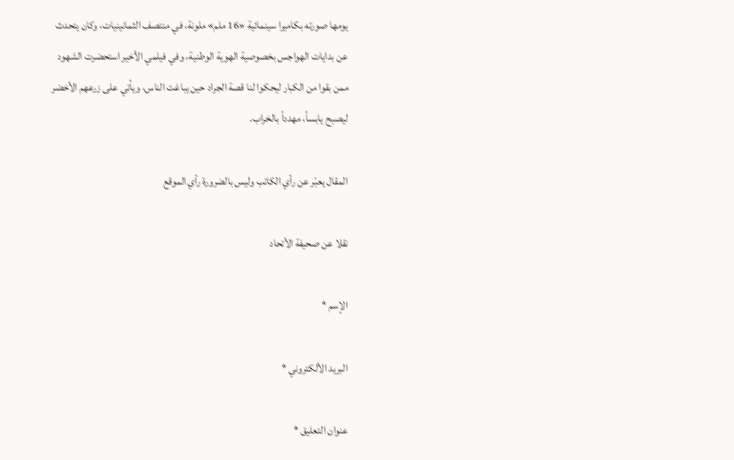يومها صورته بكاميرا سينمائية «16 ملم» ملونة، في منتصف الثمانينيات، وكان يتحدث عن بدايات الهواجس بخصوصية الهوية الوطنية، وفي فيلمي الأخير استحضرت الشهود ممن بقوا من الكبار ليحكوا لنا قصة الجراد حين يباغت الناس، ويأتي على زرعهم الأخضر ليصبح يابساً، مهدداً بالخراب.

المقال يعبّر عن رأي الكاتب وليس بالضرورة رأي الموقع

نقلا عن صحيفة الأتحاد

الإسم *

البريد الألكتروني *

عنوان التعليق *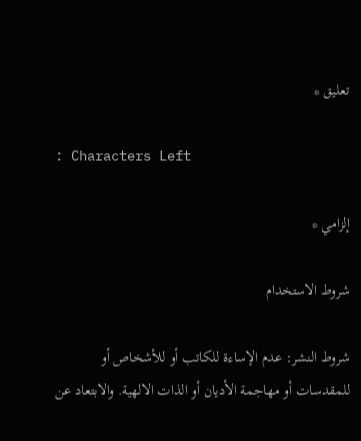تعليق *

: Characters Left

إلزامي *

شروط الاستخدام

شروط النشر: عدم الإساءة للكاتب أو للأشخاص أو للمقدسات أو مهاجمة الأديان أو الذات الالهية. والابتعاد عن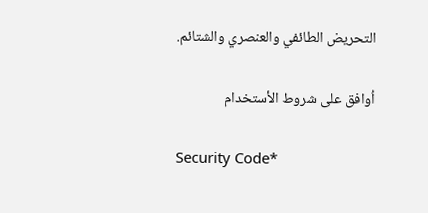التحريض الطائفي والعنصري والشتائم.

اُوافق على شروط الأستخدام

Security Code*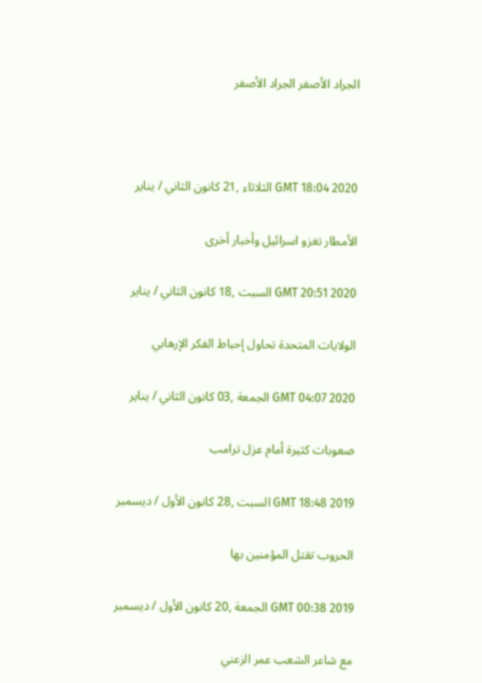الجراد الأصفر الجراد الأصفر



GMT 18:04 2020 الثلاثاء ,21 كانون الثاني / يناير

الأمطار تغزو اسرائيل وأخبار أخرى

GMT 20:51 2020 السبت ,18 كانون الثاني / يناير

الولايات المتحدة تحاول إحباط الفكر الإرهابي

GMT 04:07 2020 الجمعة ,03 كانون الثاني / يناير

صعوبات كثيرة أمام عزل ترامب

GMT 18:48 2019 السبت ,28 كانون الأول / ديسمبر

الحروب تقتل المؤمنين بها

GMT 00:38 2019 الجمعة ,20 كانون الأول / ديسمبر

مع شاعر الشعب عمر الزعني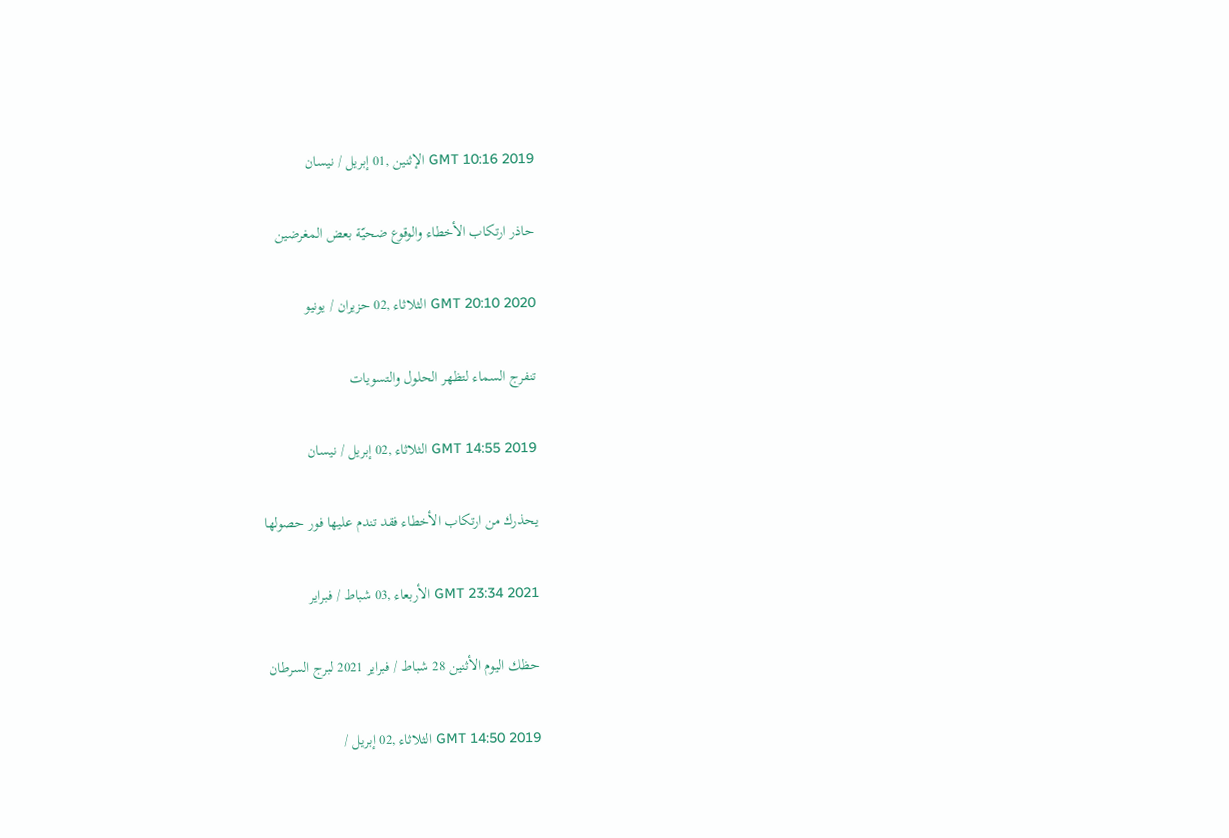GMT 10:16 2019 الإثنين ,01 إبريل / نيسان

حاذر ارتكاب الأخطاء والوقوع ضحيّة بعض المغرضين

GMT 20:10 2020 الثلاثاء ,02 حزيران / يونيو

تنفرج السماء لتظهر الحلول والتسويات

GMT 14:55 2019 الثلاثاء ,02 إبريل / نيسان

يحذرك من ارتكاب الأخطاء فقد تندم عليها فور حصولها

GMT 23:34 2021 الأربعاء ,03 شباط / فبراير

حظك اليوم الأثنين 28 شباط / فبراير 2021 لبرج السرطان

GMT 14:50 2019 الثلاثاء ,02 إبريل /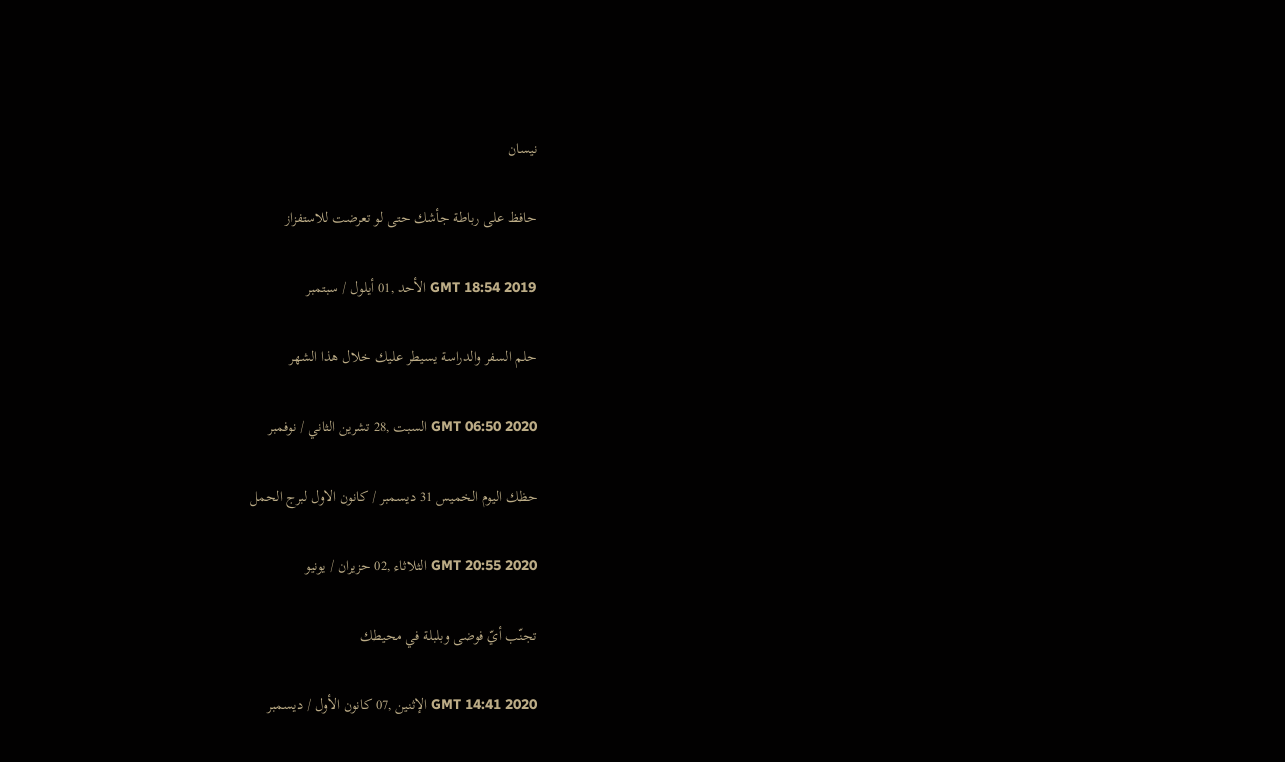نيسان

حافظ على رباطة جأشك حتى لو تعرضت للاستفزاز

GMT 18:54 2019 الأحد ,01 أيلول / سبتمبر

حلم السفر والدراسة يسيطر عليك خلال هذا الشهر

GMT 06:50 2020 السبت ,28 تشرين الثاني / نوفمبر

حظك اليوم الخميس 31 ديسمبر / كانون الاول لبرج الحمل

GMT 20:55 2020 الثلاثاء ,02 حزيران / يونيو

تجنّب أيّ فوضى وبلبلة في محيطك

GMT 14:41 2020 الإثنين ,07 كانون الأول / ديسمبر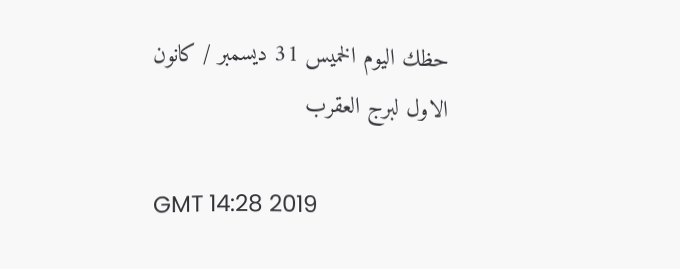حظك اليوم الخميس 31 ديسمبر / كانون الاول لبرج العقرب

GMT 14:28 2019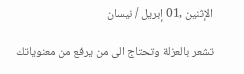الإثنين ,01 إبريل / نيسان

تشعر بالعزلة وتحتاج الى من يرفع من معنوياتك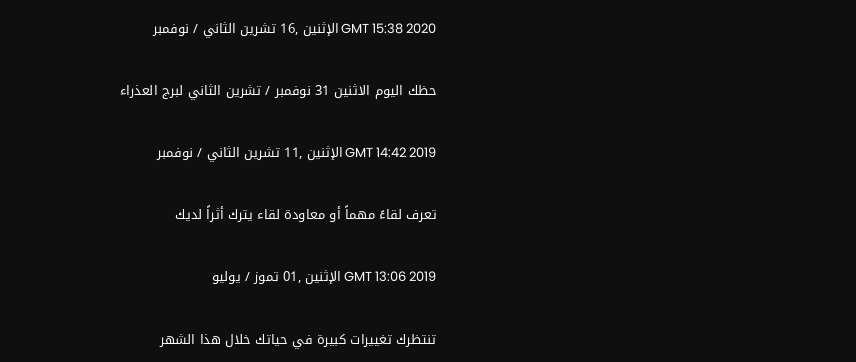GMT 15:38 2020 الإثنين ,16 تشرين الثاني / نوفمبر

حظك اليوم الاثنين 31 نوفمبر / تشرين الثاني لبرج العذراء

GMT 14:42 2019 الإثنين ,11 تشرين الثاني / نوفمبر

تعرف لقاءً مهماً أو معاودة لقاء يترك أثراً لديك

GMT 13:06 2019 الإثنين ,01 تموز / يوليو

تنتظرك تغييرات كبيرة في حياتك خلال هذا الشهر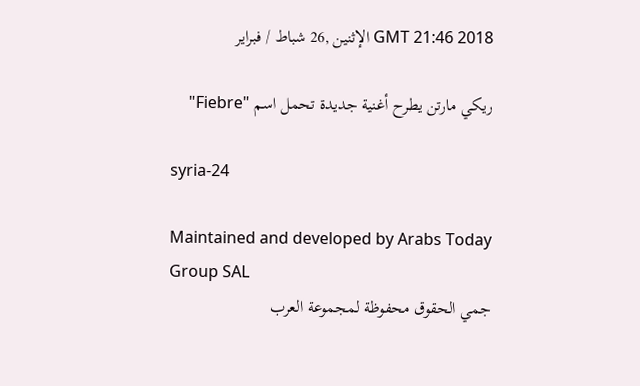GMT 21:46 2018 الإثنين ,26 شباط / فبراير

ريكي مارتن يطرح أغنية جديدة تحمل اسم "Fiebre"

syria-24

Maintained and developed by Arabs Today Group SAL
جمي الحقوق محفوظة لمجموعة العرب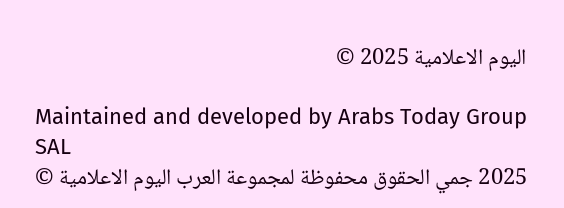اليوم الاعلامية 2025 ©

Maintained and developed by Arabs Today Group SAL
2025 جمي الحقوق محفوظة لمجموعة العرب اليوم الاعلامية ©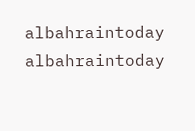albahraintoday albahraintoday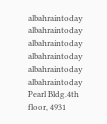albahraintoday albahraintoday
albahraintoday albahraintoday albahraintoday
albahraintoday
Pearl Bldg.4th floor, 4931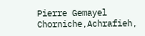Pierre Gemayel Chorniche,Achrafieh,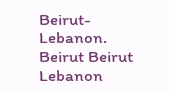Beirut- Lebanon.
Beirut Beirut Lebanon